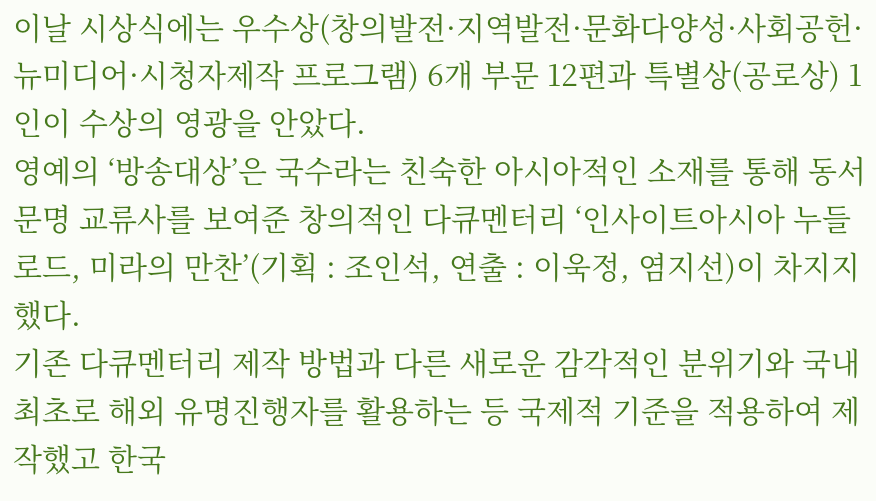이날 시상식에는 우수상(창의발전·지역발전·문화다양성·사회공헌·뉴미디어·시청자제작 프로그램) 6개 부문 12편과 특별상(공로상) 1인이 수상의 영광을 안았다.
영예의 ‘방송대상’은 국수라는 친숙한 아시아적인 소재를 통해 동서 문명 교류사를 보여준 창의적인 다큐멘터리 ‘인사이트아시아 누들로드, 미라의 만찬’(기획 : 조인석, 연출 : 이욱정, 염지선)이 차지지했다.
기존 다큐멘터리 제작 방법과 다른 새로운 감각적인 분위기와 국내최초로 해외 유명진행자를 활용하는 등 국제적 기준을 적용하여 제작했고 한국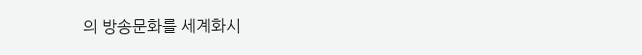의 방송문화를 세계화시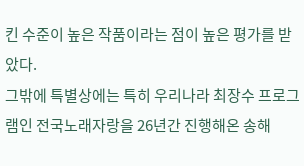킨 수준이 높은 작품이라는 점이 높은 평가를 받았다.
그밖에 특별상에는 특히 우리나라 최장수 프로그램인 전국노래자랑을 26년간 진행해온 송해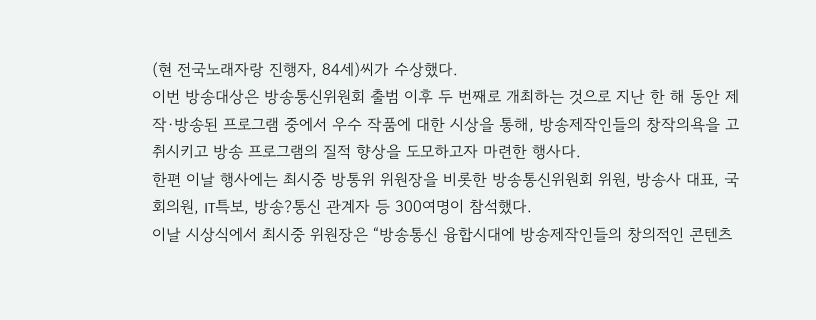(현 전국노래자랑 진행자, 84세)씨가 수상했다.
이번 방송대상은 방송통신위원회 출범 이후 두 번째로 개최하는 것으로 지난 한 해 동안 제작·방송된 프로그램 중에서 우수 작품에 대한 시상을 통해, 방송제작인들의 창작의욕을 고취시키고 방송 프로그램의 질적 향상을 도모하고자 마련한 행사다.
한편 이날 행사에는 최시중 방통위 위원장을 비롯한 방송통신위원회 위원, 방송사 대표, 국회의원, IT특보, 방송?통신 관계자 등 300여명이 참석했다.
이날 시상식에서 최시중 위원장은 “방송통신 융합시대에 방송제작인들의 창의적인 콘텐츠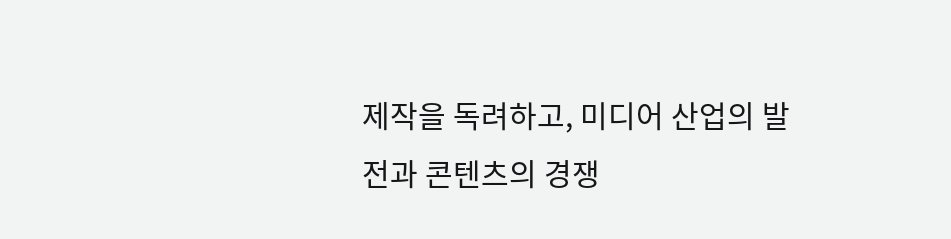제작을 독려하고, 미디어 산업의 발전과 콘텐츠의 경쟁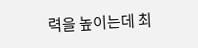력을 높이는데 최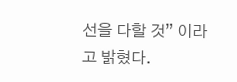선을 다할 것” 이라고 밝혔다.